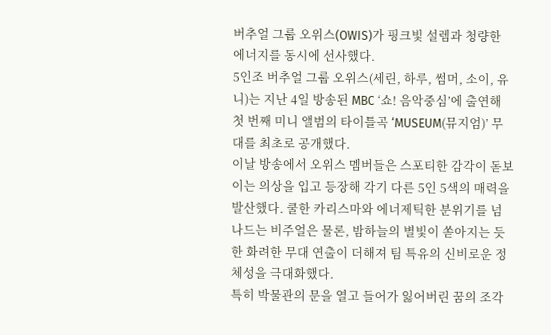버추얼 그룹 오위스(OWIS)가 핑크빛 설렘과 청량한 에너지를 동시에 선사했다.
5인조 버추얼 그룹 오위스(세린, 하루, 썸머, 소이, 유니)는 지난 4일 방송된 MBC ‘쇼! 음악중심’에 출연해 첫 번째 미니 앨범의 타이틀곡 ‘MUSEUM(뮤지엄)’ 무대를 최초로 공개했다.
이날 방송에서 오위스 멤버들은 스포티한 감각이 돋보이는 의상을 입고 등장해 각기 다른 5인 5색의 매력을 발산했다. 쿨한 카리스마와 에너제틱한 분위기를 넘나드는 비주얼은 물론, 밤하늘의 별빛이 쏟아지는 듯한 화려한 무대 연출이 더해져 팀 특유의 신비로운 정체성을 극대화했다.
특히 박물관의 문을 열고 들어가 잃어버린 꿈의 조각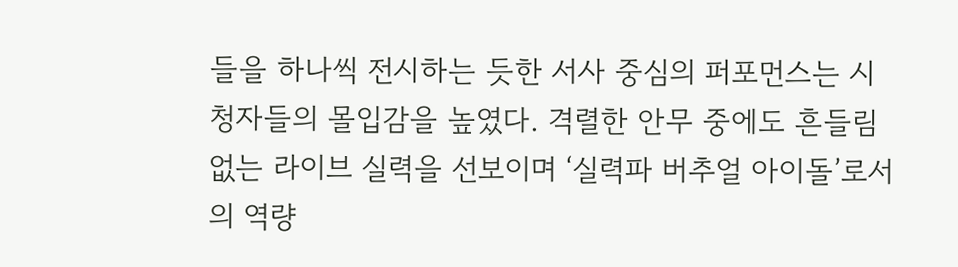들을 하나씩 전시하는 듯한 서사 중심의 퍼포먼스는 시청자들의 몰입감을 높였다. 격렬한 안무 중에도 흔들림 없는 라이브 실력을 선보이며 ‘실력파 버추얼 아이돌’로서의 역량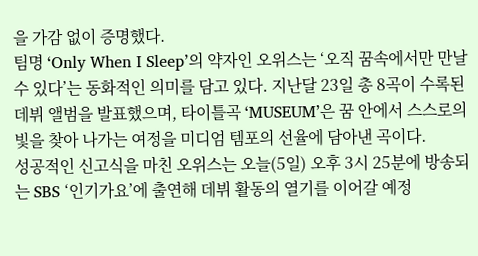을 가감 없이 증명했다.
팀명 ‘Only When I Sleep’의 약자인 오위스는 ‘오직 꿈속에서만 만날 수 있다’는 동화적인 의미를 담고 있다. 지난달 23일 총 8곡이 수록된 데뷔 앨범을 발표했으며, 타이틀곡 ‘MUSEUM’은 꿈 안에서 스스로의 빛을 찾아 나가는 여정을 미디엄 템포의 선율에 담아낸 곡이다.
성공적인 신고식을 마친 오위스는 오늘(5일) 오후 3시 25분에 방송되는 SBS ‘인기가요’에 출연해 데뷔 활동의 열기를 이어갈 예정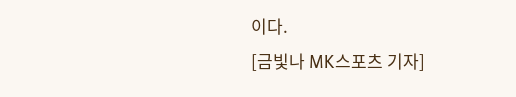이다.
[금빛나 MK스포츠 기자]